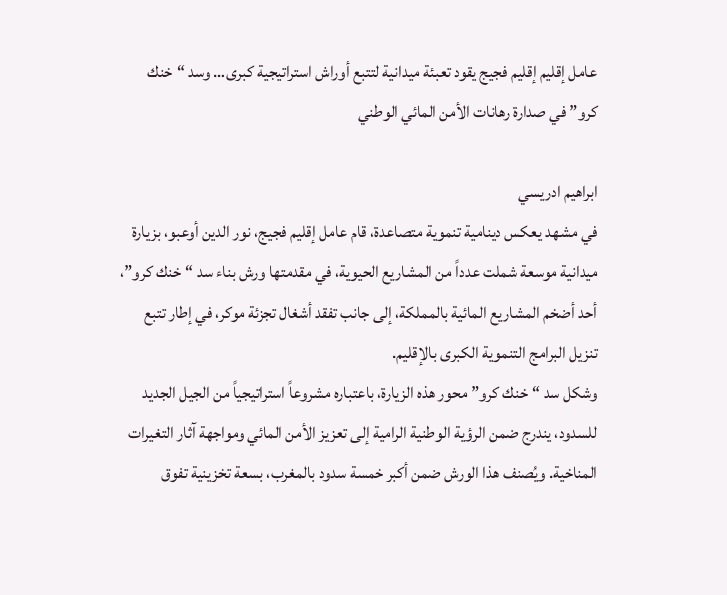عامل إقليم إقليم فجيج يقود تعبئة ميدانية لتتبع أوراش استراتيجية كبرى… وسد “خنك كرو” في صدارة رهانات الأمن المائي الوطني

ابراهيم ادريسي
في مشهد يعكس دينامية تنموية متصاعدة، قام عامل إقليم فجيج، نور الدين أوعبو، بزيارة ميدانية موسعة شملت عدداً من المشاريع الحيوية، في مقدمتها ورش بناء سد “خنك كرو”، أحد أضخم المشاريع المائية بالمملكة، إلى جانب تفقد أشغال تجزئة موكر، في إطار تتبع تنزيل البرامج التنموية الكبرى بالإقليم.
وشكل سد “خنك كرو” محور هذه الزيارة، باعتباره مشروعاً استراتيجياً من الجيل الجديد للسدود، يندرج ضمن الرؤية الوطنية الرامية إلى تعزيز الأمن المائي ومواجهة آثار التغيرات المناخية. ويُصنف هذا الورش ضمن أكبر خمسة سدود بالمغرب، بسعة تخزينية تفوق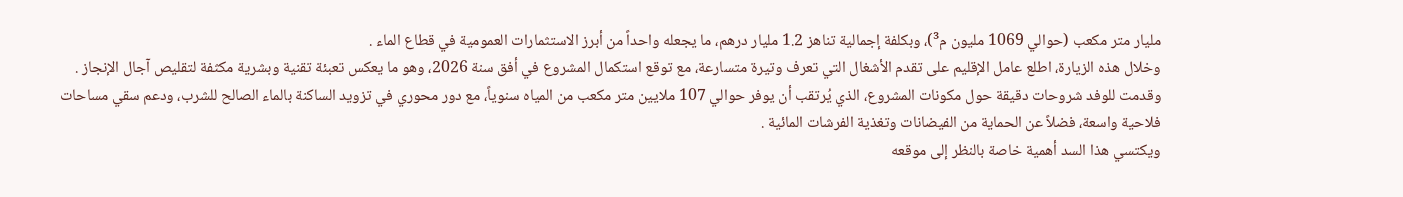مليار متر مكعب (حوالي 1069 مليون م³)، وبكلفة إجمالية تناهز 1.2 مليار درهم، ما يجعله واحداً من أبرز الاستثمارات العمومية في قطاع الماء .
وخلال هذه الزيارة، اطلع عامل الإقليم على تقدم الأشغال التي تعرف وتيرة متسارعة، مع توقع استكمال المشروع في أفق سنة 2026، وهو ما يعكس تعبئة تقنية وبشرية مكثفة لتقليص آجال الإنجاز .
وقدمت للوفد شروحات دقيقة حول مكونات المشروع، الذي يُرتقب أن يوفر حوالي 107 ملايين متر مكعب من المياه سنوياً، مع دور محوري في تزويد الساكنة بالماء الصالح للشرب، ودعم سقي مساحات فلاحية واسعة، فضلاً عن الحماية من الفيضانات وتغذية الفرشات المائية .
ويكتسي هذا السد أهمية خاصة بالنظر إلى موقعه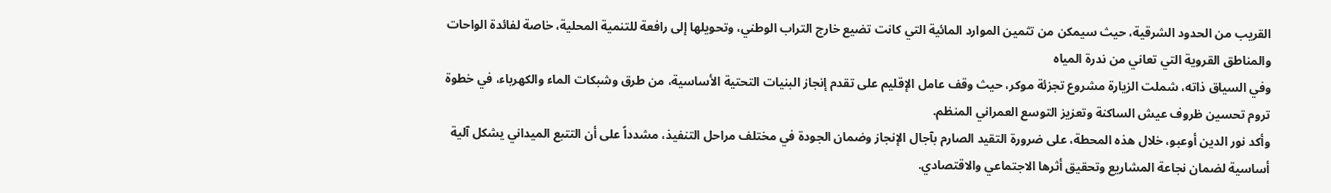القريب من الحدود الشرقية، حيث سيمكن من تثمين الموارد المائية التي كانت تضيع خارج التراب الوطني، وتحويلها إلى رافعة للتنمية المحلية، خاصة لفائدة الواحات والمناطق القروية التي تعاني من ندرة المياه
وفي السياق ذاته، شملت الزيارة مشروع تجزئة موكر، حيث وقف عامل الإقليم على تقدم إنجاز البنيات التحتية الأساسية، من طرق وشبكات الماء والكهرباء، في خطوة تروم تحسين ظروف عيش الساكنة وتعزيز التوسع العمراني المنظم.
وأكد نور الدين أوعبو، خلال هذه المحطة، على ضرورة التقيد الصارم بآجال الإنجاز وضمان الجودة في مختلف مراحل التنفيذ، مشدداً على أن التتبع الميداني يشكل آلية أساسية لضمان نجاعة المشاريع وتحقيق أثرها الاجتماعي والاقتصادي.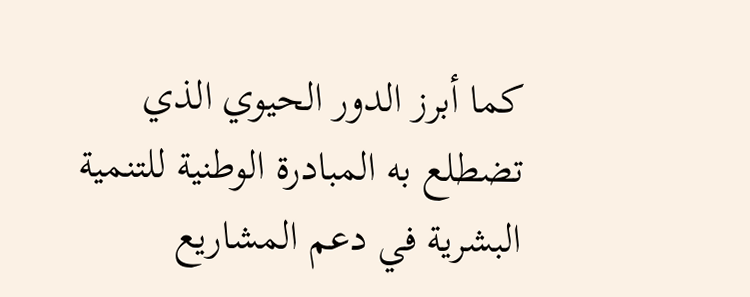كما أبرز الدور الحيوي الذي تضطلع به المبادرة الوطنية للتنمية البشرية في دعم المشاريع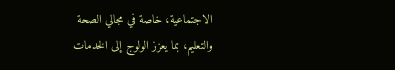الاجتماعية، خاصة في مجالي الصحة والتعليم، بما يعزز الولوج إلى الخدمات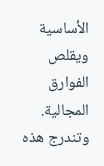الأساسية ويقلص الفوارق المجالية.
وتندرج هذه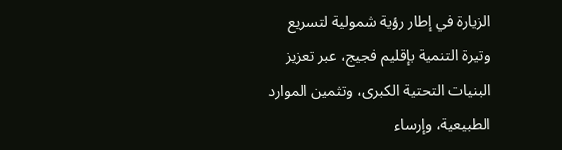الزيارة في إطار رؤية شمولية لتسريع وتيرة التنمية بإقليم فجيج، عبر تعزيز البنيات التحتية الكبرى، وتثمين الموارد الطبيعية، وإرساء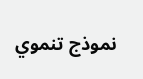نموذج تنموي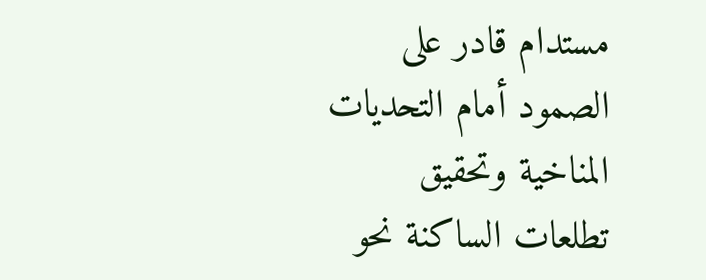مستدام قادر على الصمود أمام التحديات المناخية وتحقيق تطلعات الساكنة نحو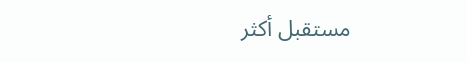مستقبل أكثر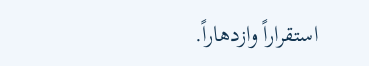استقراراً وازدهاراً.